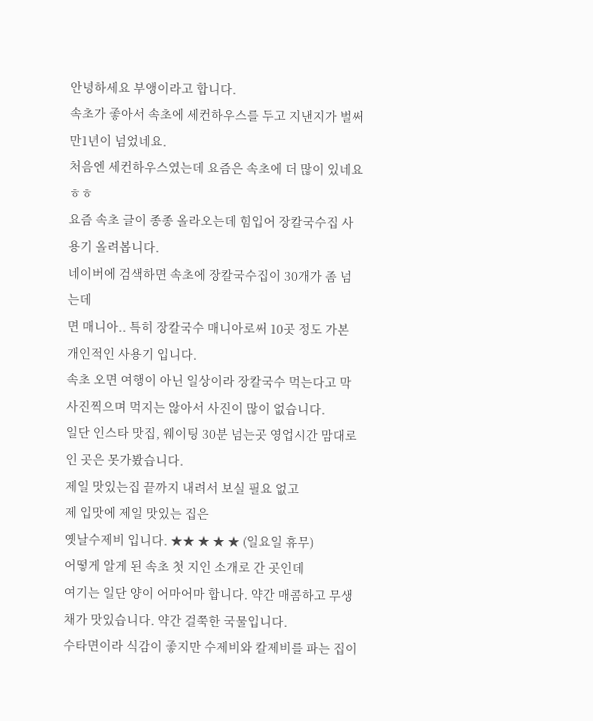안녕하세요 부앵이라고 합니다.
속초가 좋아서 속초에 세컨하우스를 두고 지낸지가 벌써 만1년이 넘었네요.
처음엔 세컨하우스였는데 요즘은 속초에 더 많이 있네요ㅎㅎ
요즘 속초 글이 종종 올라오는데 힘입어 장칼국수집 사용기 올려봅니다.
네이버에 검색하면 속초에 장칼국수집이 30개가 좀 넘는데
면 매니아.. 특히 장칼국수 매니아로써 10곳 정도 가본 개인적인 사용기 입니다.
속초 오면 여행이 아닌 일상이라 장칼국수 먹는다고 막 사진찍으며 먹지는 않아서 사진이 많이 없습니다.
일단 인스타 맛집, 웨이팅 30분 넘는곳 영업시간 맘대로인 곳은 못가봤습니다.
제일 맛있는집 끝까지 내려서 보실 필요 없고
제 입맛에 제일 맛있는 집은
옛날수제비 입니다. ★★ ★ ★ ★ (일요일 휴무)
어떻게 알게 된 속초 첫 지인 소개로 간 곳인데
여기는 일단 양이 어마어마 합니다. 약간 매콤하고 무생채가 맛있습니다. 약간 걸쭉한 국물입니다.
수타면이라 식감이 좋지만 수제비와 칼제비를 파는 집이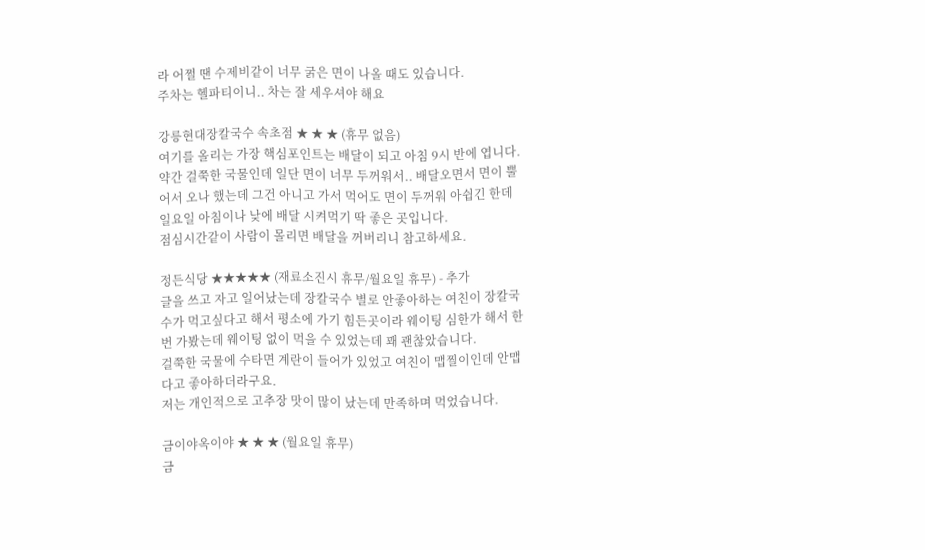라 어쩔 땐 수제비같이 너무 굵은 면이 나올 때도 있습니다.
주차는 헬파티이니.. 차는 잘 세우셔야 해요

강릉현대장칼국수 속초점 ★ ★ ★ (휴무 없음)
여기를 올리는 가장 핵심포인트는 배달이 되고 아침 9시 반에 엽니다.
약간 걸쭉한 국물인데 일단 면이 너무 두꺼워서.. 배달오면서 면이 뿔어서 오나 했는데 그건 아니고 가서 먹어도 면이 두꺼워 아쉽긴 한데 일요일 아침이나 낮에 배달 시켜먹기 딱 좋은 곳입니다.
점심시간같이 사람이 몰리면 배달을 꺼버리니 참고하세요.

정든식당 ★★★★★ (재료소진시 휴무/월요일 휴무) - 추가
글을 쓰고 자고 일어났는데 장칼국수 별로 안좋아하는 여친이 장칼국수가 먹고싶다고 해서 평소에 가기 힘든곳이라 웨이팅 심한가 해서 한번 가봤는데 웨이팅 없이 먹을 수 있었는데 꽤 괜찮았습니다.
걸쭉한 국물에 수타면 계란이 들어가 있었고 여친이 맵찔이인데 안맵다고 좋아하더라구요.
저는 개인적으로 고추장 맛이 많이 났는데 만족하며 먹었습니다.

금이야옥이야 ★ ★ ★ (월요일 휴무)
금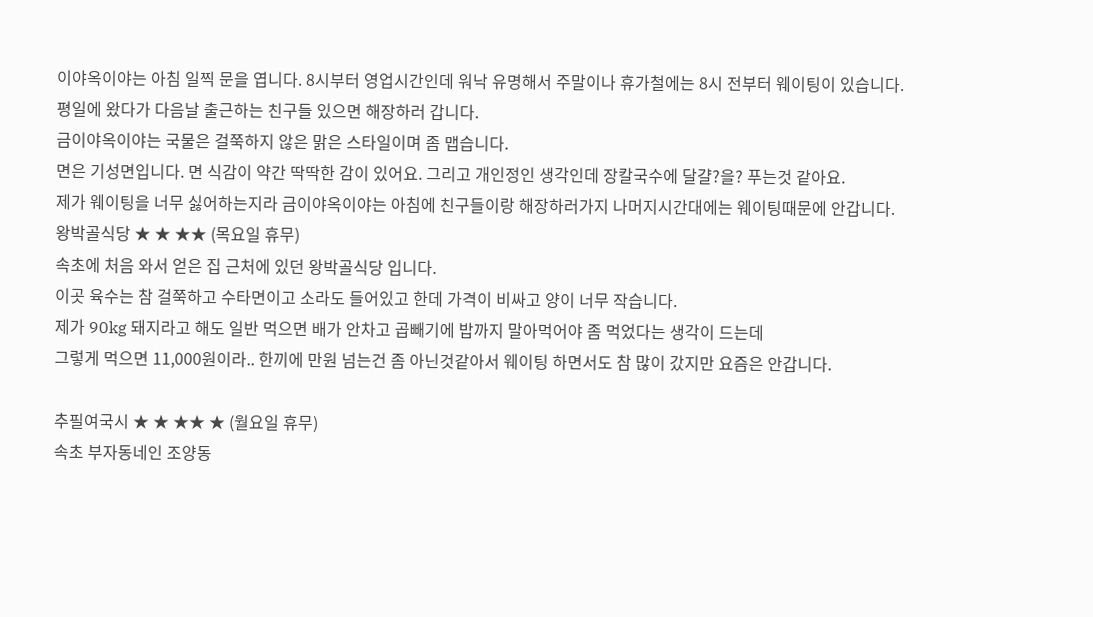이야옥이야는 아침 일찍 문을 엽니다. 8시부터 영업시간인데 워낙 유명해서 주말이나 휴가철에는 8시 전부터 웨이팅이 있습니다.
평일에 왔다가 다음날 출근하는 친구들 있으면 해장하러 갑니다.
금이야옥이야는 국물은 걸쭉하지 않은 맑은 스타일이며 좀 맵습니다.
면은 기성면입니다. 면 식감이 약간 딱딱한 감이 있어요. 그리고 개인정인 생각인데 장칼국수에 달걀?을? 푸는것 같아요.
제가 웨이팅을 너무 싫어하는지라 금이야옥이야는 아침에 친구들이랑 해장하러가지 나머지시간대에는 웨이팅때문에 안갑니다.
왕박골식당 ★ ★ ★★ (목요일 휴무)
속초에 처음 와서 얻은 집 근처에 있던 왕박골식당 입니다.
이곳 육수는 참 걸쭉하고 수타면이고 소라도 들어있고 한데 가격이 비싸고 양이 너무 작습니다.
제가 90kg 돼지라고 해도 일반 먹으면 배가 안차고 곱빼기에 밥까지 말아먹어야 좀 먹었다는 생각이 드는데
그렇게 먹으면 11,000원이라.. 한끼에 만원 넘는건 좀 아닌것같아서 웨이팅 하면서도 참 많이 갔지만 요즘은 안갑니다.

추필여국시 ★ ★ ★★ ★ (월요일 휴무)
속초 부자동네인 조양동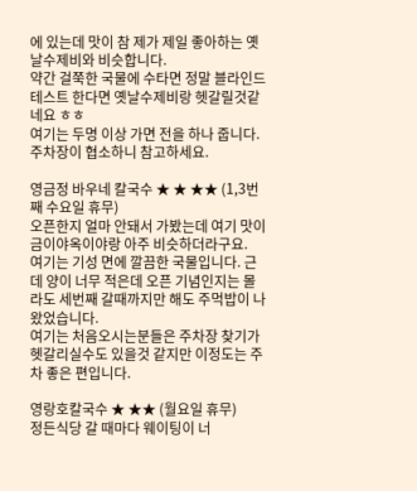에 있는데 맛이 참 제가 제일 좋아하는 옛날수제비와 비슷합니다.
약간 걸쭉한 국물에 수타면 정말 블라인드 테스트 한다면 옛날수제비랑 헷갈릴것같네요 ㅎㅎ
여기는 두명 이상 가면 전을 하나 줍니다. 주차장이 협소하니 참고하세요.

영금정 바우네 칼국수 ★ ★ ★★ (1,3번째 수요일 휴무)
오픈한지 얼마 안돼서 가봤는데 여기 맛이 금이야옥이야랑 아주 비슷하더라구요.
여기는 기성 면에 깔끔한 국물입니다. 근데 양이 너무 적은데 오픈 기념인지는 몰라도 세번째 갈때까지만 해도 주먹밥이 나왔었습니다.
여기는 처음오시는분들은 주차장 찾기가 헷갈리실수도 있을것 같지만 이정도는 주차 좋은 편입니다.

영랑호칼국수 ★ ★★ (월요일 휴무)
정든식당 갈 때마다 웨이팅이 너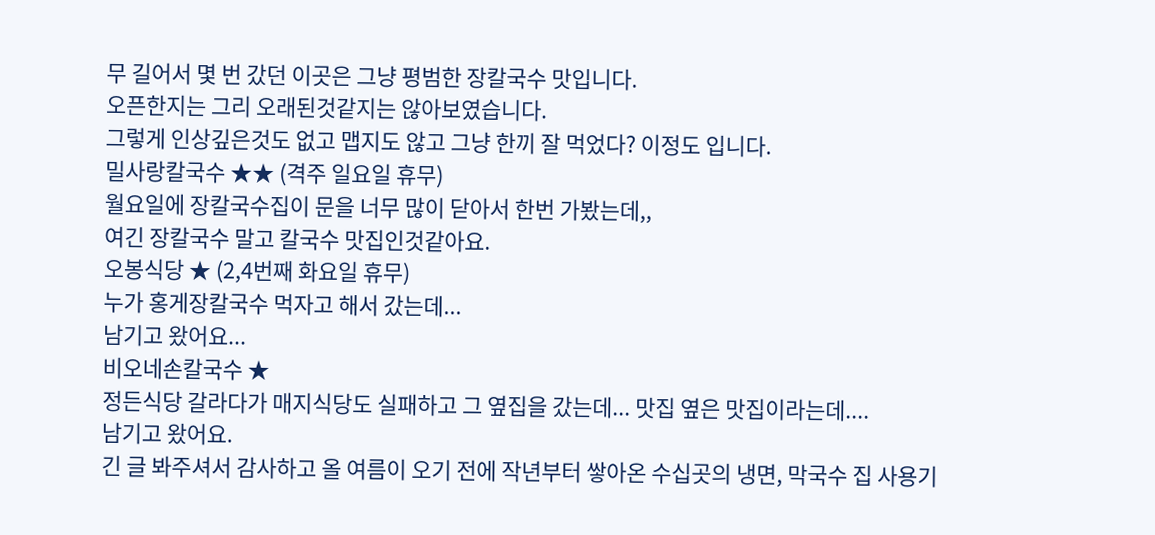무 길어서 몇 번 갔던 이곳은 그냥 평범한 장칼국수 맛입니다.
오픈한지는 그리 오래된것같지는 않아보였습니다.
그렇게 인상깊은것도 없고 맵지도 않고 그냥 한끼 잘 먹었다? 이정도 입니다.
밀사랑칼국수 ★★ (격주 일요일 휴무)
월요일에 장칼국수집이 문을 너무 많이 닫아서 한번 가봤는데,,
여긴 장칼국수 말고 칼국수 맛집인것같아요.
오봉식당 ★ (2,4번째 화요일 휴무)
누가 홍게장칼국수 먹자고 해서 갔는데...
남기고 왔어요...
비오네손칼국수 ★
정든식당 갈라다가 매지식당도 실패하고 그 옆집을 갔는데... 맛집 옆은 맛집이라는데....
남기고 왔어요.
긴 글 봐주셔서 감사하고 올 여름이 오기 전에 작년부터 쌓아온 수십곳의 냉면, 막국수 집 사용기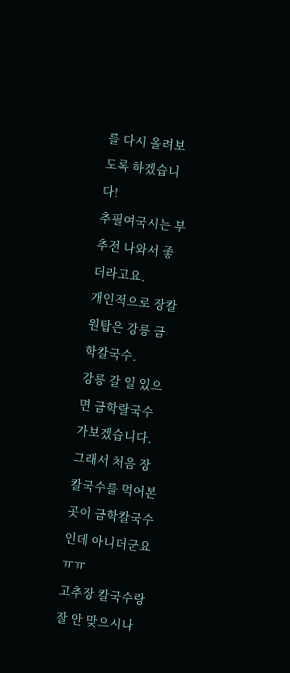를 다시 올려보도록 하겠습니다!
추필여국시는 부추전 나와서 좋더라고요.
개인적으로 장칼 원탑은 강릉 금학칼국수.
강릉 갈 일 있으면 금학랄국수 가보겠습니다.
그래서 처음 장칼국수를 먹어본 곳이 금학칼국수인데 아니더군요 ㅠㅠ
고추장 칼국수랑 잘 안 맞으시나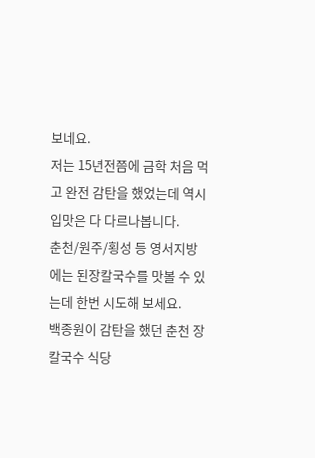보네요.
저는 15년전쯤에 금학 처음 먹고 완전 감탄을 했었는데 역시 입맛은 다 다르나봅니다.
춘천/원주/횡성 등 영서지방에는 된장칼국수를 맛볼 수 있는데 한번 시도해 보세요.
백종원이 감탄을 했던 춘천 장칼국수 식당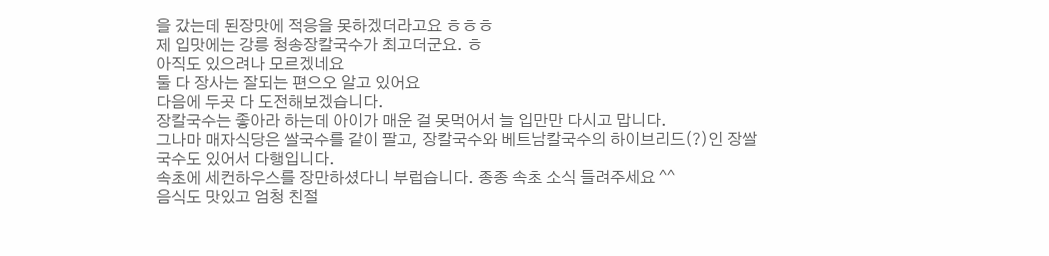을 갔는데 된장맛에 적응을 못하겠더라고요 ㅎㅎㅎ
제 입맛에는 강릉 청송장칼국수가 최고더군요. ㅎ
아직도 있으려나 모르겠네요
둘 다 장사는 잘되는 편으오 알고 있어요
다음에 두곳 다 도전해보겠습니다.
장칼국수는 좋아라 하는데 아이가 매운 걸 못먹어서 늘 입만만 다시고 맙니다.
그나마 매자식당은 쌀국수를 같이 팔고, 장칼국수와 베트남칼국수의 하이브리드(?)인 장쌀국수도 있어서 다행입니다.
속초에 세컨하우스를 장만하셨다니 부럽습니다. 종종 속초 소식 들려주세요 ^^
음식도 맛있고 엄청 친절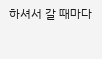하셔서 갈 때마다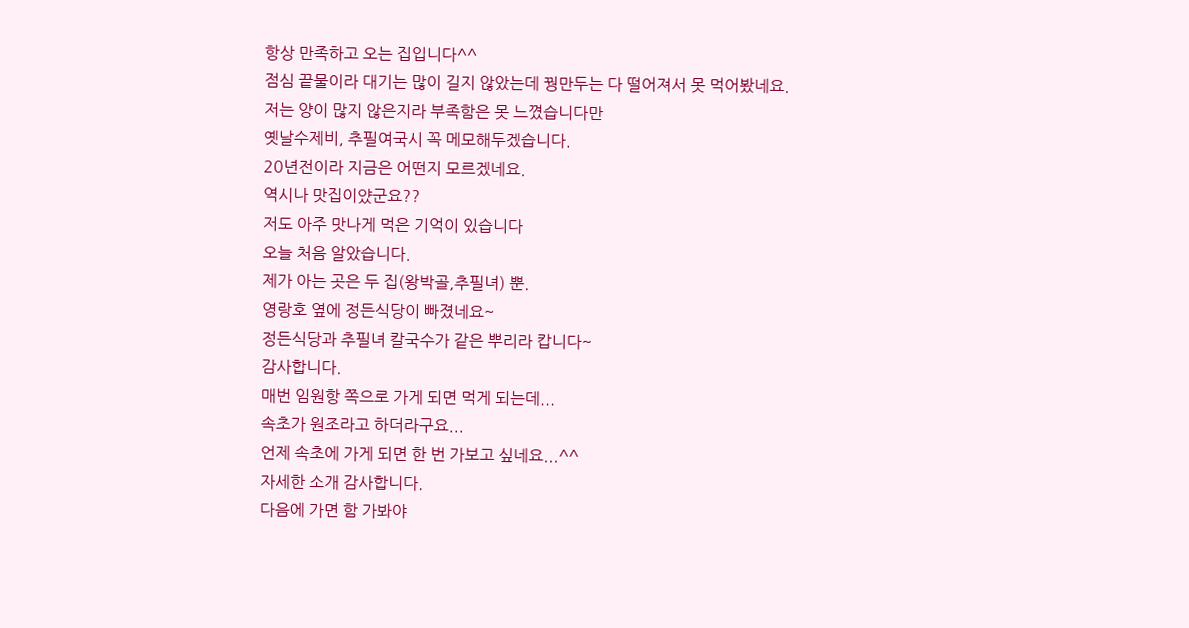항상 만족하고 오는 집입니다^^
점심 끝물이라 대기는 많이 길지 않았는데 꿩만두는 다 떨어져서 못 먹어봤네요.
저는 양이 많지 않은지라 부족함은 못 느꼈습니다만
옛날수제비, 추필여국시 꼭 메모해두겠습니다.
20년전이라 지금은 어떤지 모르겠네요.
역시나 맛집이얐군요??
저도 아주 맛나게 먹은 기억이 있습니다
오늘 처음 알았습니다.
제가 아는 곳은 두 집(왕박골,추필녀) 뿐.
영랑호 옆에 정든식당이 빠졌네요~
정든식당과 추필녀 칼국수가 같은 뿌리라 캅니다~
감사합니다.
매번 임원항 쪽으로 가게 되면 먹게 되는데...
속초가 원조라고 하더라구요...
언제 속초에 가게 되면 한 번 가보고 싶네요...^^
자세한 소개 감사합니다.
다음에 가면 함 가봐야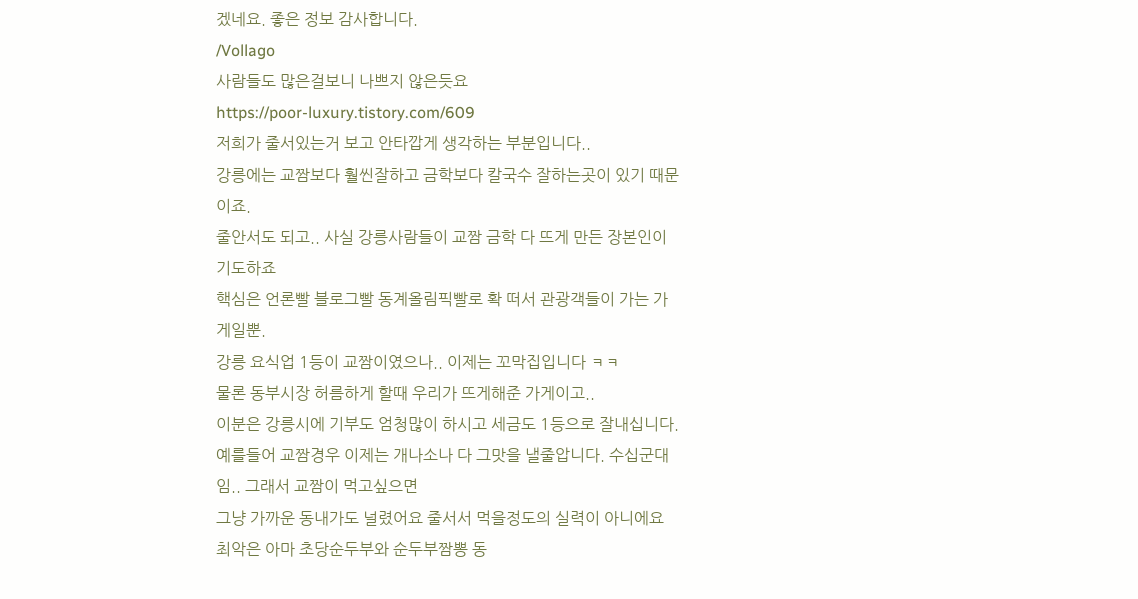겠네요. 좋은 정보 감사합니다.
/Vollago
사람들도 많은걸보니 나쁘지 않은듯요
https://poor-luxury.tistory.com/609
저희가 줄서있는거 보고 안타깝게 생각하는 부분입니다..
강릉에는 교짬보다 훨씬잘하고 금학보다 칼국수 잘하는곳이 있기 때문이죠.
줄안서도 되고.. 사실 강릉사람들이 교짬 금학 다 뜨게 만든 장본인이기도하죠
핵심은 언론빨 블로그빨 동계올림픽빨로 확 떠서 관광객들이 가는 가게일뿐.
강릉 요식업 1등이 교짬이였으나.. 이제는 꼬막집입니다 ㅋㅋ
물론 동부시장 허름하게 할때 우리가 뜨게해준 가게이고..
이분은 강릉시에 기부도 엄청많이 하시고 세금도 1등으로 잘내십니다.
예를들어 교짬경우 이제는 개나소나 다 그맛을 낼줄압니다. 수십군대임.. 그래서 교짬이 먹고싶으면
그냥 가까운 동내가도 널렸어요 줄서서 먹을정도의 실력이 아니에요
최악은 아마 초당순두부와 순두부짬뽕 동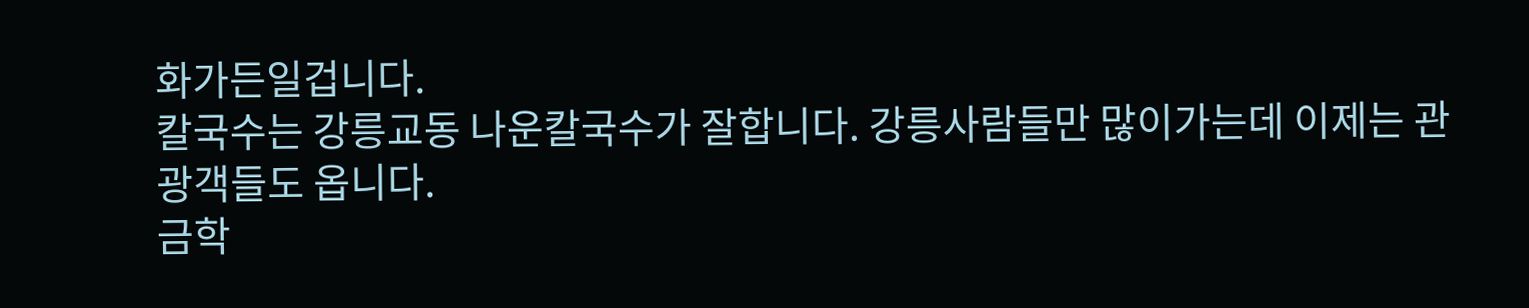화가든일겁니다.
칼국수는 강릉교동 나운칼국수가 잘합니다. 강릉사람들만 많이가는데 이제는 관광객들도 옵니다.
금학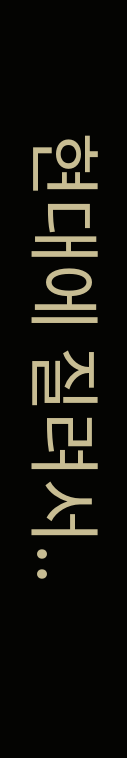현대에 질려서..